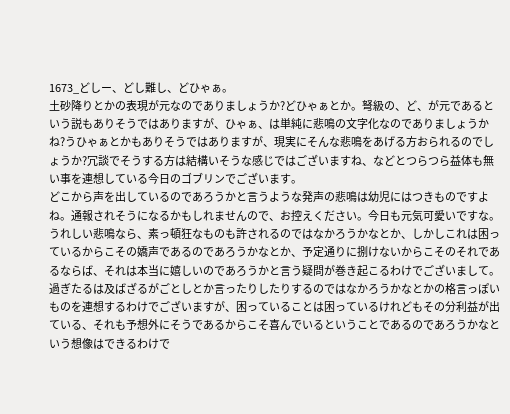1673_どしー、どし難し、どひゃぁ。
土砂降りとかの表現が元なのでありましょうか?どひゃぁとか。弩級の、ど、が元であるという説もありそうではありますが、ひゃぁ、は単純に悲鳴の文字化なのでありましょうかね?うひゃぁとかもありそうではありますが、現実にそんな悲鳴をあげる方おられるのでしょうか?冗談でそうする方は結構いそうな感じではございますね、などとつらつら益体も無い事を連想している今日のゴブリンでございます。
どこから声を出しているのであろうかと言うような発声の悲鳴は幼児にはつきものですよね。通報されそうになるかもしれませんので、お控えください。今日も元気可愛いですな。
うれしい悲鳴なら、素っ頓狂なものも許されるのではなかろうかなとか、しかしこれは困っているからこその嬌声であるのであろうかなとか、予定通りに捌けないからこそのそれであるならば、それは本当に嬉しいのであろうかと言う疑問が巻き起こるわけでございまして。
過ぎたるは及ばざるがごとしとか言ったりしたりするのではなかろうかなとかの格言っぽいものを連想するわけでございますが、困っていることは困っているけれどもその分利益が出ている、それも予想外にそうであるからこそ喜んでいるということであるのであろうかなという想像はできるわけで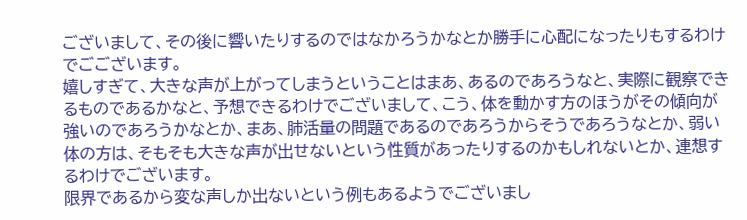ございまして、その後に響いたりするのではなかろうかなとか勝手に心配になったりもするわけでごございます。
嬉しすぎて、大きな声が上がってしまうということはまあ、あるのであろうなと、実際に観察できるものであるかなと、予想できるわけでございまして、こう、体を動かす方のほうがその傾向が強いのであろうかなとか、まあ、肺活量の問題であるのであろうからそうであろうなとか、弱い体の方は、そもそも大きな声が出せないという性質があったりするのかもしれないとか、連想するわけでございます。
限界であるから変な声しか出ないという例もあるようでございまし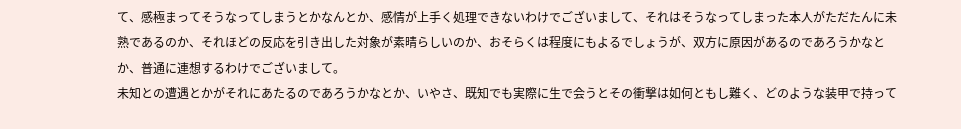て、感極まってそうなってしまうとかなんとか、感情が上手く処理できないわけでございまして、それはそうなってしまった本人がただたんに未熟であるのか、それほどの反応を引き出した対象が素晴らしいのか、おそらくは程度にもよるでしょうが、双方に原因があるのであろうかなとか、普通に連想するわけでございまして。
未知との遭遇とかがそれにあたるのであろうかなとか、いやさ、既知でも実際に生で会うとその衝撃は如何ともし難く、どのような装甲で持って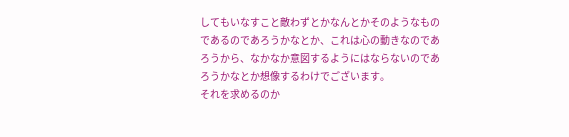してもいなすこと敵わずとかなんとかそのようなものであるのであろうかなとか、これは心の動きなのであろうから、なかなか意図するようにはならないのであろうかなとか想像するわけでございます。
それを求めるのか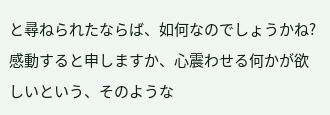と尋ねられたならば、如何なのでしょうかね?感動すると申しますか、心震わせる何かが欲しいという、そのような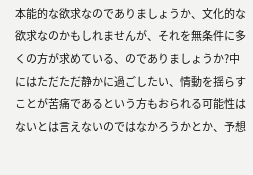本能的な欲求なのでありましょうか、文化的な欲求なのかもしれませんが、それを無条件に多くの方が求めている、のでありましょうか?中にはただただ静かに過ごしたい、情動を揺らすことが苦痛であるという方もおられる可能性はないとは言えないのではなかろうかとか、予想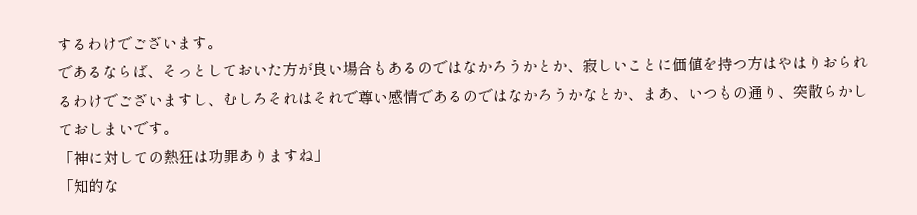するわけでございます。
であるならば、そっとしておいた方が良い場合もあるのではなかろうかとか、寂しいことに価値を持つ方はやはりおられるわけでございますし、むしろそれはそれで尊い感情であるのではなかろうかなとか、まあ、いつもの通り、突散らかしておしまいです。
「神に対しての熱狂は功罪ありますね」
「知的な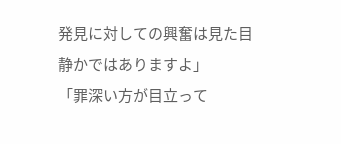発見に対しての興奮は見た目静かではありますよ」
「罪深い方が目立って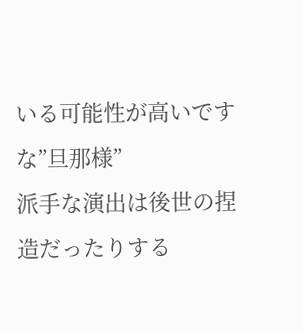いる可能性が高いですな”旦那様”
派手な演出は後世の捏造だったりする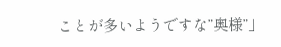ことが多いようですな”奥様”」